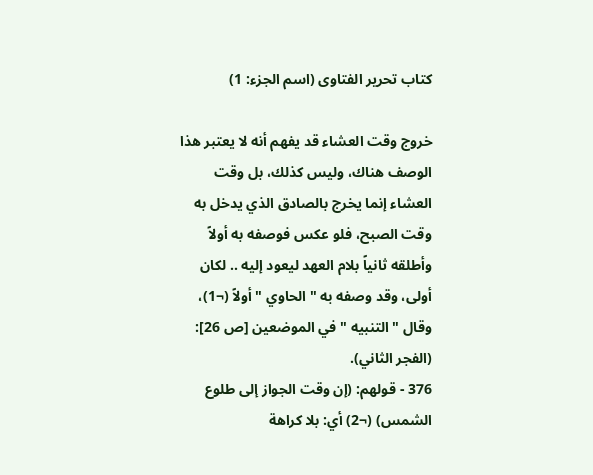كتاب تحرير الفتاوى (اسم الجزء: 1)

خروج وقت العشاء قد يفهم أنه لا يعتبر هذا الوصف هناك، وليس كذلك، بل وقت العشاء إنما يخرج بالصادق الذي يدخل به وقت الصبح، فلو عكس فوصفه به أولاً وأطلقه ثانياً بلام العهد ليعود إليه .. لكان أولى، وقد وصفه به " الحاوي " أولاً (¬1)، وقال " التنبيه " في الموضعين [ص 26]: (الفجر الثاني).
376 - قولهم: (إن وقت الجواز إلى طلوع الشمس) (¬2) أي: بلا كراهة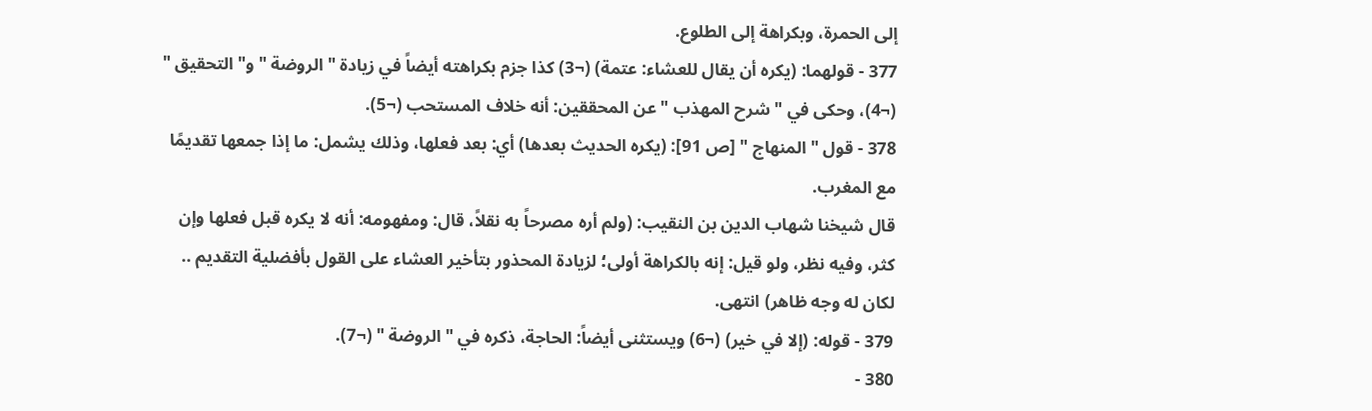إلى الحمرة، وبكراهة إلى الطلوع.
377 - قولهما: (يكره أن يقال للعشاء: عتمة) (¬3) كذا جزم بكراهته أيضاً في زيادة " الروضة " و" التحقيق " (¬4)، وحكى في " شرح المهذب " عن المحققين: أنه خلاف المستحب (¬5).
378 - قول " المنهاج " [ص 91]: (يكره الحديث بعدها) أي: بعد فعلها، وذلك يشمل: ما إذا جمعها تقديمًا مع المغرب.
قال شيخنا شهاب الدين بن النقيب: (ولم أره مصرحاً به نقلاً، قال: ومفهومه: أنه لا يكره قبل فعلها وإن كثر، وفيه نظر، ولو قيل: إنه بالكراهة أولى؛ لزيادة المحذور بتأخير العشاء على القول بأفضلية التقديم .. لكان له وجه ظاهر) انتهى.
379 - قوله: (إلا في خير) (¬6) ويستثنى أيضاً: الحاجة، ذكره في " الروضة " (¬7).
380 -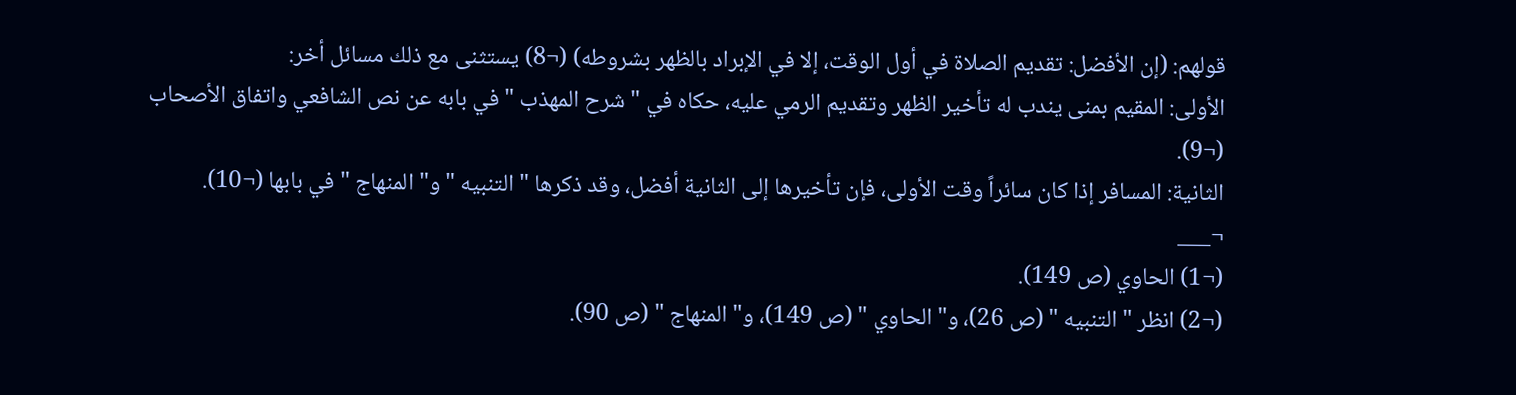قولهم: (إن الأفضل: تقديم الصلاة في أول الوقت، إلا في الإبراد بالظهر بشروطه) (¬8) يستثنى مع ذلك مسائل أخر:
الأولى: المقيم بمنى يندب له تأخير الظهر وتقديم الرمي عليه، حكاه في " شرح المهذب " في بابه عن نص الشافعي واتفاق الأصحاب (¬9).
الثانية: المسافر إذا كان سائراً وقت الأولى، فإن تأخيرها إلى الثانية أفضل، وقد ذكرها " التنبيه " و" المنهاج " في بابها (¬10).
¬___
(¬1) الحاوي (ص 149).
(¬2) انظر " التنبيه " (ص 26)، و" الحاوي " (ص 149)، و" المنهاج " (ص 90).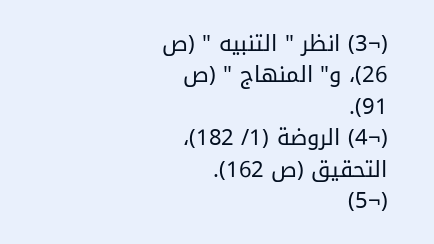(¬3) انظر " التنبيه " (ص 26)، و" المنهاج " (ص 91).
(¬4) الروضة (1/ 182)، التحقيق (ص 162).
(¬5)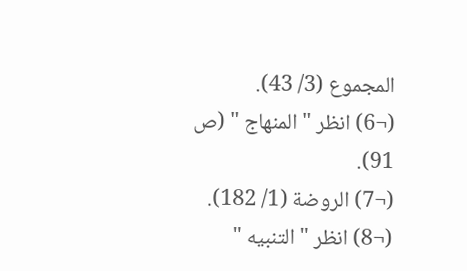المجموع (3/ 43).
(¬6) انظر " المنهاج " (ص 91).
(¬7) الروضة (1/ 182).
(¬8) انظر " التنبيه "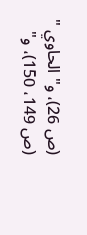(ص 26)، و" الحاوي " (ص 149، 150)، و"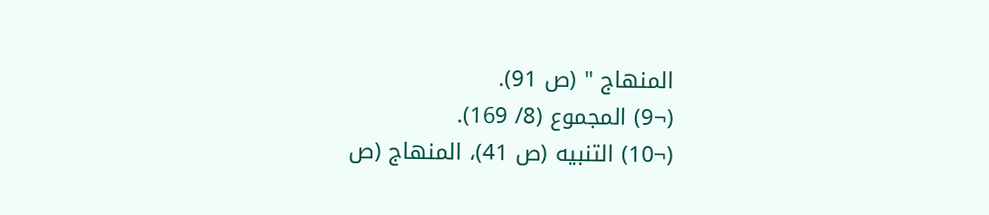المنهاج " (ص 91).
(¬9) المجموع (8/ 169).
(¬10) التنبيه (ص 41)، المنهاج (ص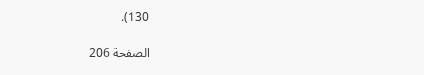130).

الصفحة 206